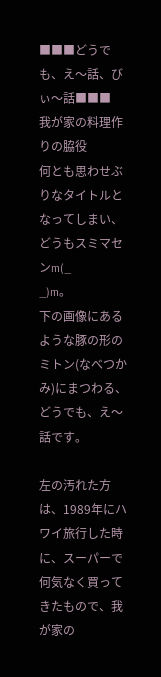■■■どうでも、え〜話、びぃ〜話■■■
我が家の料理作りの脇役
何とも思わせぶりなタイトルとなってしまい、どうもスミマセンm(_
_)m。
下の画像にあるような豚の形のミトン(なべつかみ)にまつわる、どうでも、え〜話です。

左の汚れた方は、1989年にハワイ旅行した時に、スーパーで何気なく買ってきたもので、我が家の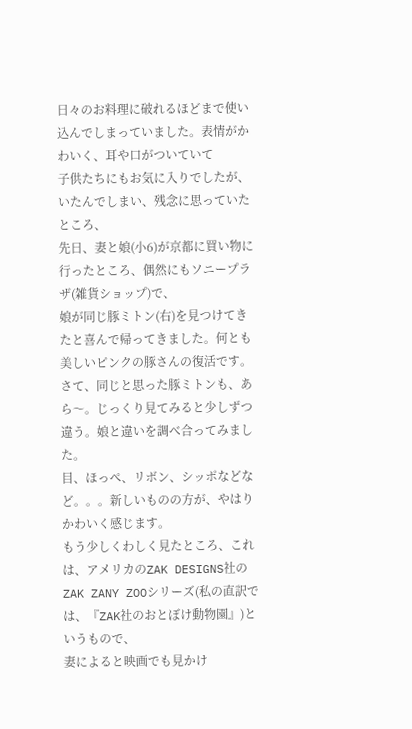日々のお料理に破れるほどまで使い込んでしまっていました。表情がかわいく、耳や口がついていて
子供たちにもお気に入りでしたが、いたんでしまい、残念に思っていたところ、
先日、妻と娘(小6)が京都に買い物に行ったところ、偶然にもソニープラザ(雑貨ショップ)で、
娘が同じ豚ミトン(右)を見つけてきたと喜んで帰ってきました。何とも美しいピンクの豚さんの復活です。
さて、同じと思った豚ミトンも、あら〜。じっくり見てみると少しずつ違う。娘と違いを調べ合ってみました。
目、ほっぺ、リボン、シッポなどなど。。。新しいものの方が、やはりかわいく感じます。
もう少しくわしく見たところ、これは、アメリカのZAK DESIGNS社の
ZAK ZANY ZOOシリーズ(私の直訳では、『ZAK社のおとぼけ動物園』)というもので、
妻によると映画でも見かけ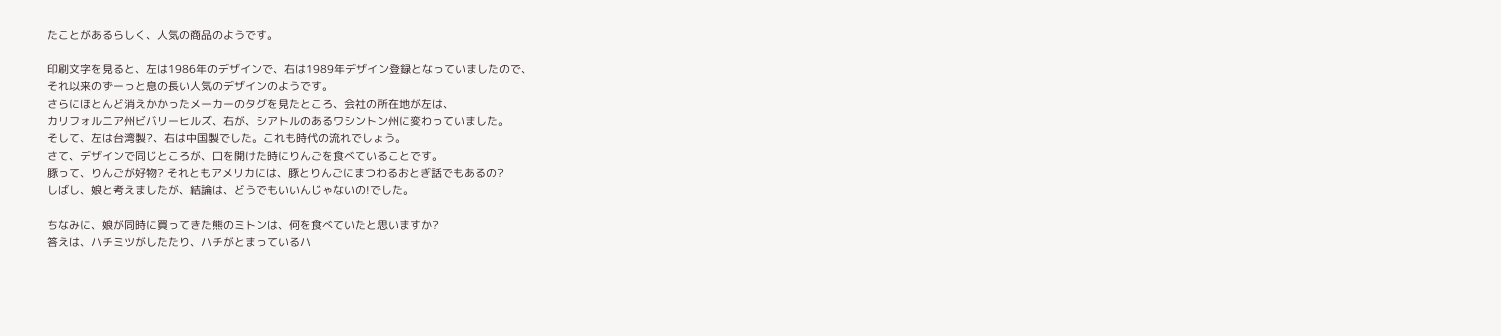たことがあるらしく、人気の商品のようです。

印刷文字を見ると、左は1986年のデザインで、右は1989年デザイン登録となっていましたので、
それ以来のずーっと息の長い人気のデザインのようです。
さらにほとんど消えかかったメーカーのタグを見たところ、会社の所在地が左は、
カリフォルニア州ビバリーヒルズ、右が、シアトルのあるワシントン州に変わっていました。
そして、左は台湾製?、右は中国製でした。これも時代の流れでしょう。
さて、デザインで同じところが、口を開けた時にりんごを食べていることです。
豚って、りんごが好物? それともアメリカには、豚とりんごにまつわるおとぎ話でもあるの?
しばし、娘と考えましたが、結論は、どうでもいいんじゃないの!でした。

ちなみに、娘が同時に買ってきた熊のミトンは、何を食べていたと思いますか?
答えは、ハチミツがしたたり、ハチがとまっているハ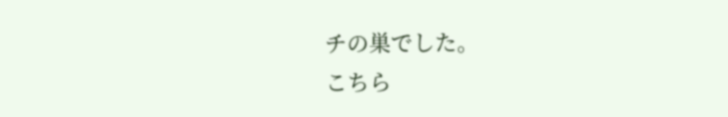チの巣でした。
こちら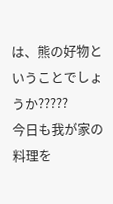は、熊の好物ということでしょうか?????
今日も我が家の料理を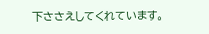下ささえしてくれています。